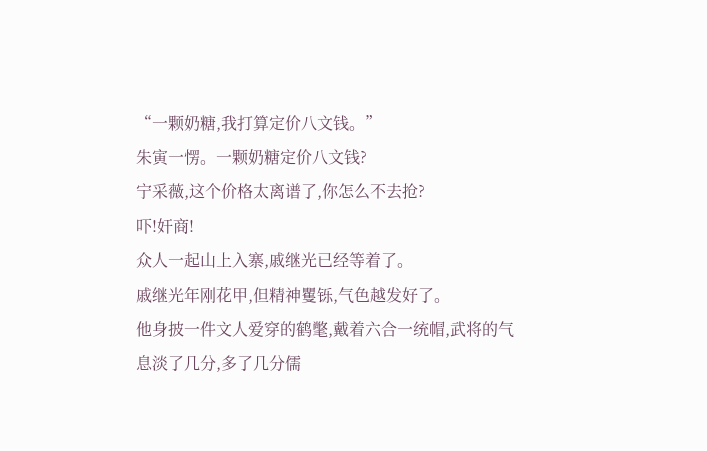“一颗奶糖,我打算定价八文钱。”
朱寅一愣。一颗奶糖定价八文钱?
宁采薇,这个价格太离谱了,你怎么不去抢?
吓!奸商!
众人一起山上入寨,戚继光已经等着了。
戚继光年刚花甲,但精神矍铄,气色越发好了。
他身披一件文人爱穿的鹤氅,戴着六合一统帽,武将的气息淡了几分,多了几分儒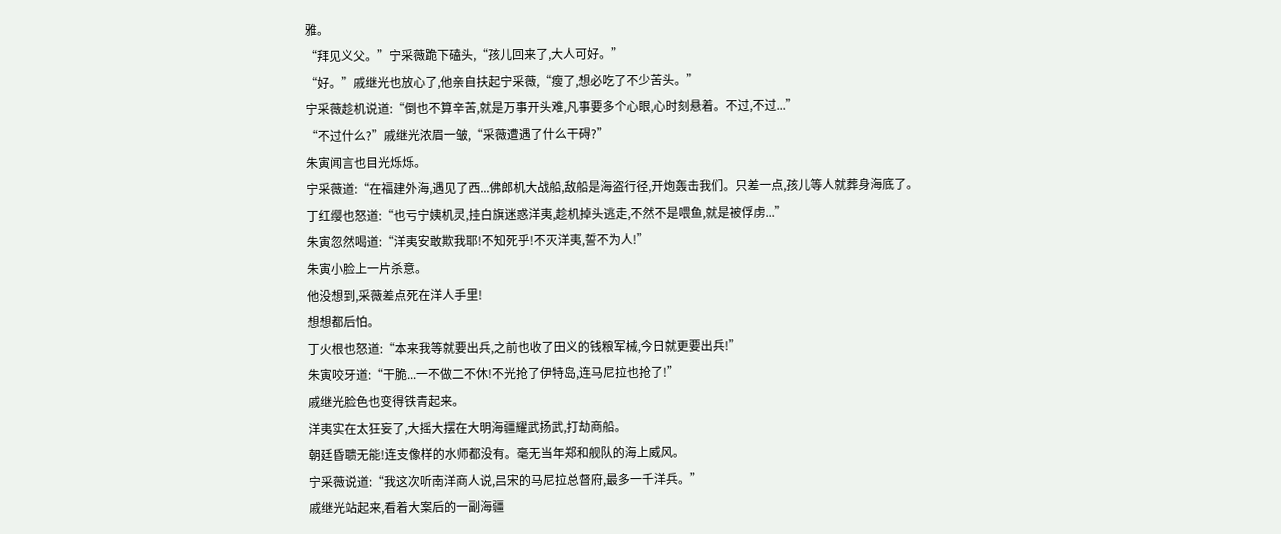雅。
“拜见义父。”宁采薇跪下磕头,“孩儿回来了,大人可好。”
“好。”戚继光也放心了,他亲自扶起宁采薇,“瘦了,想必吃了不少苦头。”
宁采薇趁机说道:“倒也不算辛苦,就是万事开头难,凡事要多个心眼,心时刻悬着。不过,不过...”
“不过什么?”戚继光浓眉一皱,“采薇遭遇了什么干碍?”
朱寅闻言也目光烁烁。
宁采薇道:“在福建外海,遇见了西...佛郎机大战船,敌船是海盗行径,开炮轰击我们。只差一点,孩儿等人就葬身海底了。
丁红缨也怒道:“也亏宁姨机灵,挂白旗迷惑洋夷,趁机掉头逃走,不然不是喂鱼,就是被俘虏...”
朱寅忽然喝道:“洋夷安敢欺我耶!不知死乎!不灭洋夷,誓不为人!”
朱寅小脸上一片杀意。
他没想到,采薇差点死在洋人手里!
想想都后怕。
丁火根也怒道:“本来我等就要出兵,之前也收了田义的钱粮军械,今日就更要出兵!”
朱寅咬牙道:“干脆...一不做二不休!不光抢了伊特岛,连马尼拉也抢了!”
戚继光脸色也变得铁青起来。
洋夷实在太狂妄了,大摇大摆在大明海疆耀武扬武,打劫商船。
朝廷昏聩无能!连支像样的水师都没有。毫无当年郑和舰队的海上威风。
宁采薇说道:“我这次听南洋商人说,吕宋的马尼拉总督府,最多一千洋兵。”
戚继光站起来,看着大案后的一副海疆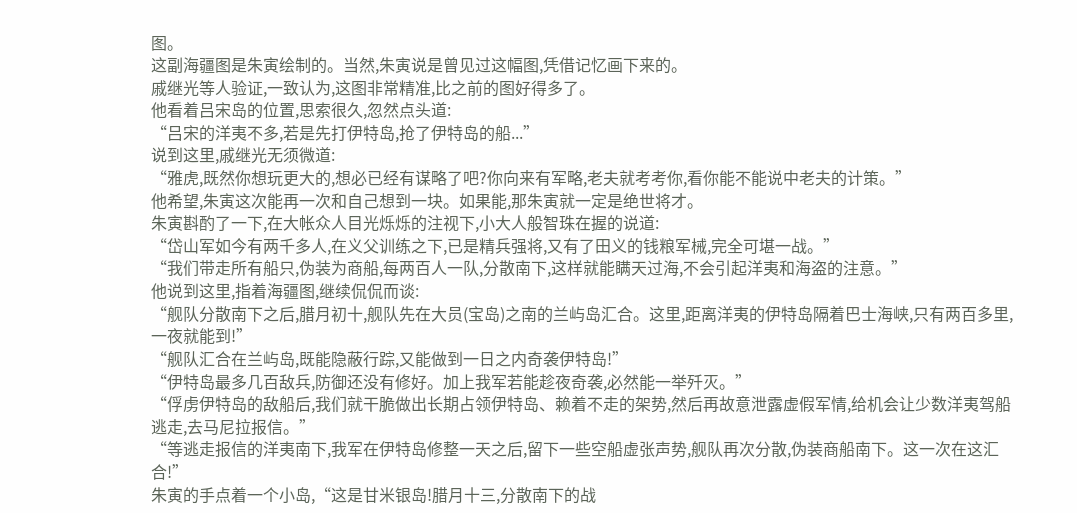图。
这副海疆图是朱寅绘制的。当然,朱寅说是曾见过这幅图,凭借记忆画下来的。
戚继光等人验证,一致认为,这图非常精准,比之前的图好得多了。
他看着吕宋岛的位置,思索很久,忽然点头道:
“吕宋的洋夷不多,若是先打伊特岛,抢了伊特岛的船...”
说到这里,戚继光无须微道:
“雅虎,既然你想玩更大的,想必已经有谋略了吧?你向来有军略,老夫就考考你,看你能不能说中老夫的计策。”
他希望,朱寅这次能再一次和自己想到一块。如果能,那朱寅就一定是绝世将才。
朱寅斟酌了一下,在大帐众人目光烁烁的注视下,小大人般智珠在握的说道:
“岱山军如今有两千多人,在义父训练之下,已是精兵强将,又有了田义的钱粮军械,完全可堪一战。”
“我们带走所有船只,伪装为商船,每两百人一队,分散南下,这样就能瞒天过海,不会引起洋夷和海盗的注意。”
他说到这里,指着海疆图,继续侃侃而谈:
“舰队分散南下之后,腊月初十,舰队先在大员(宝岛)之南的兰屿岛汇合。这里,距离洋夷的伊特岛隔着巴士海峡,只有两百多里,一夜就能到!”
“舰队汇合在兰屿岛,既能隐蔽行踪,又能做到一日之内奇袭伊特岛!”
“伊特岛最多几百敌兵,防御还没有修好。加上我军若能趁夜奇袭,必然能一举歼灭。”
“俘虏伊特岛的敌船后,我们就干脆做出长期占领伊特岛、赖着不走的架势,然后再故意泄露虚假军情,给机会让少数洋夷驾船逃走,去马尼拉报信。”
“等逃走报信的洋夷南下,我军在伊特岛修整一天之后,留下一些空船虚张声势,舰队再次分散,伪装商船南下。这一次在这汇合!”
朱寅的手点着一个小岛,“这是甘米银岛!腊月十三,分散南下的战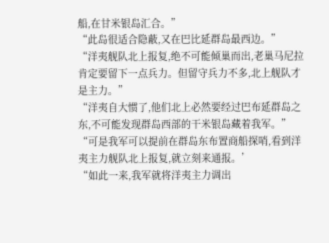船,在甘米银岛汇合。”
“此岛很适合隐蔽,又在巴比延群岛最西边。”
“洋夷舰队北上报复,绝不可能倾巢而出,老巢马尼拉肯定要留下一点兵力。但留守兵力不多,北上舰队才是主力。”
“洋夷自大惯了,他们北上必然要经过巴布延群岛之东,不可能发现群岛西部的干米银岛藏着我军。”
“可是我军可以提前在群岛东布置商船探哨,看到洋夷主力舰队北上报复,就立刻来通报。’
“如此一来,我军就将洋夷主力调出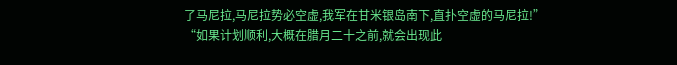了马尼拉,马尼拉势必空虚,我军在甘米银岛南下,直扑空虚的马尼拉!”
“如果计划顺利,大概在腊月二十之前,就会出现此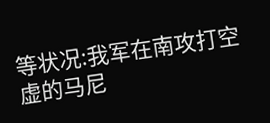等状况:我军在南攻打空虚的马尼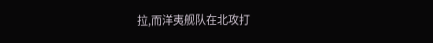拉,而洋夷舰队在北攻打